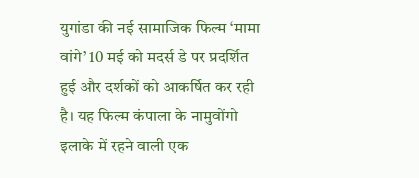युगांडा की नई सामाजिक फिल्म ‘मामा वांगे’ 10 मई को मदर्स डे पर प्रदर्शित हुई और दर्शकों को आकर्षित कर रही है। यह फिल्म कंपाला के नामुवोंगो इलाके में रहने वाली एक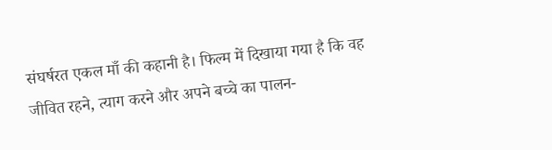संघर्षरत एकल माँ की कहानी है। फिल्म में दिखाया गया है कि वह जीवित रहने, त्याग करने और अपने बच्चे का पालन-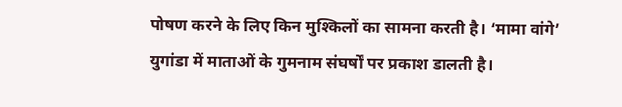पोषण करने के लिए किन मुश्किलों का सामना करती है। ‘मामा वांगे’ युगांडा में माताओं के गुमनाम संघर्षों पर प्रकाश डालती है।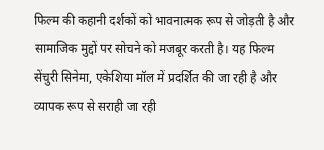फिल्म की कहानी दर्शकों को भावनात्मक रूप से जोड़ती है और सामाजिक मुद्दों पर सोचने को मजबूर करती है। यह फिल्म सेंचुरी सिनेमा, एकेशिया मॉल में प्रदर्शित की जा रही है और व्यापक रूप से सराही जा रही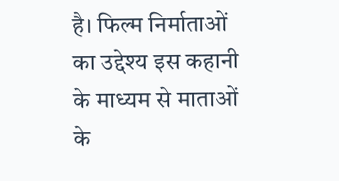है। फिल्म निर्माताओं का उद्देश्य इस कहानी के माध्यम से माताओं के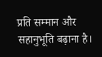प्रति सम्मान और सहानुभूति बढ़ाना है।